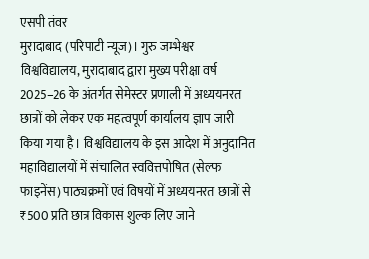एसपी तंवर
मुरादाबाद (परिपाटी न्यूज)। गुरु जम्भेश्वर विश्वविद्यालय, मुरादाबाद द्वारा मुख्य परीक्षा वर्ष 2025–26 के अंतर्गत सेमेस्टर प्रणाली में अध्ययनरत छात्रों को लेकर एक महत्वपूर्ण कार्यालय ज्ञाप जारी किया गया है। विश्वविद्यालय के इस आदेश में अनुदानित महाविद्यालयों में संचालित स्ववित्तपोषित (सेल्फ फाइनेंस) पाठ्यक्रमों एवं विषयों में अध्ययनरत छात्रों से ₹500 प्रति छात्र विकास शुल्क लिए जाने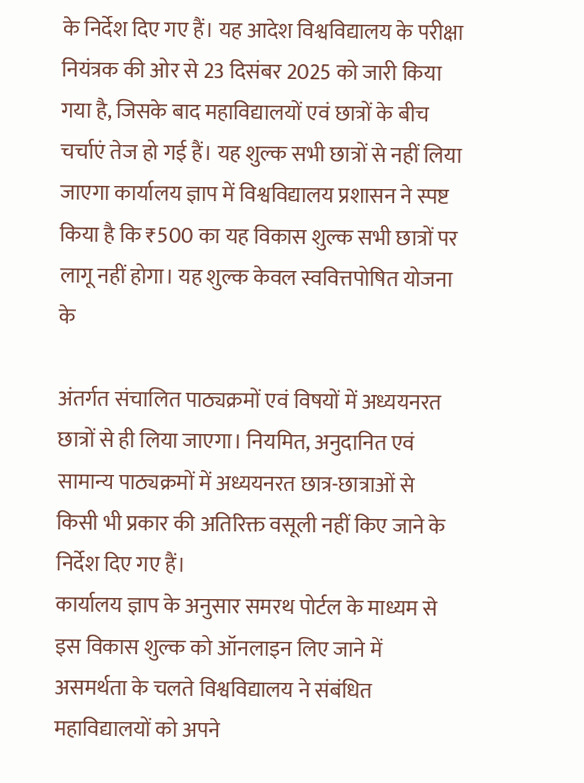के निर्देश दिए गए हैं। यह आदेश विश्वविद्यालय के परीक्षा नियंत्रक की ओर से 23 दिसंबर 2025 को जारी किया गया है, जिसके बाद महाविद्यालयों एवं छात्रों के बीच चर्चाएं तेज हो गई हैं। यह शुल्क सभी छात्रों से नहीं लिया जाएगा कार्यालय ज्ञाप में विश्वविद्यालय प्रशासन ने स्पष्ट किया है कि ₹500 का यह विकास शुल्क सभी छात्रों पर लागू नहीं होगा। यह शुल्क केवल स्ववित्तपोषित योजना के

अंतर्गत संचालित पाठ्यक्रमों एवं विषयों में अध्ययनरत छात्रों से ही लिया जाएगा। नियमित, अनुदानित एवं सामान्य पाठ्यक्रमों में अध्ययनरत छात्र-छात्राओं से किसी भी प्रकार की अतिरिक्त वसूली नहीं किए जाने के निर्देश दिए गए हैं।
कार्यालय ज्ञाप के अनुसार समरथ पोर्टल के माध्यम से इस विकास शुल्क को ऑनलाइन लिए जाने में असमर्थता के चलते विश्वविद्यालय ने संबंधित महाविद्यालयों को अपने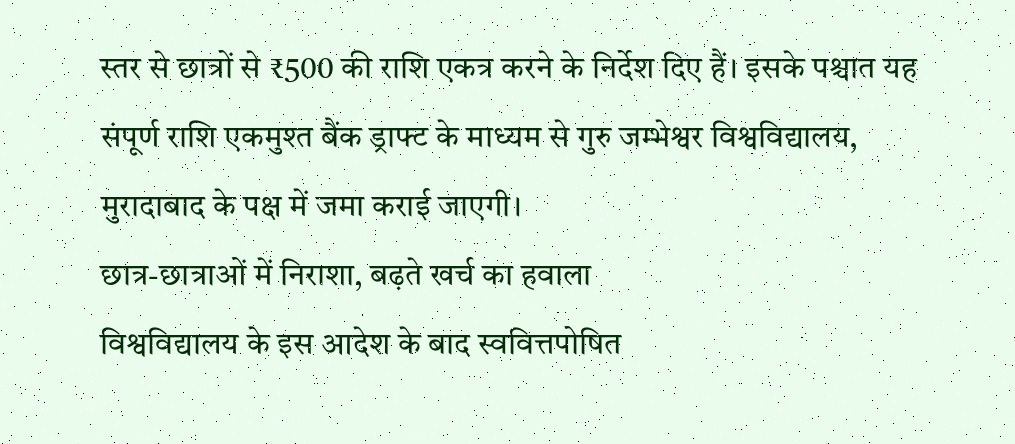स्तर से छात्रों से ₹500 की राशि एकत्र करने के निर्देश दिए हैं। इसके पश्चात यह संपूर्ण राशि एकमुश्त बैंक ड्राफ्ट के माध्यम से गुरु जम्भेश्वर विश्वविद्यालय, मुरादाबाद के पक्ष में जमा कराई जाएगी।
छात्र-छात्राओं में निराशा, बढ़ते खर्च का हवाला
विश्वविद्यालय के इस आदेश के बाद स्ववित्तपोषित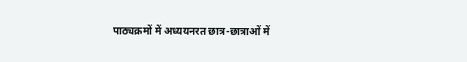पाठ्यक्रमों में अध्ययनरत छात्र-छात्राओं में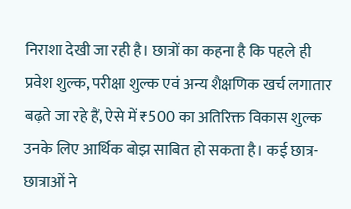निराशा देखी जा रही है। छात्रों का कहना है कि पहले ही प्रवेश शुल्क, परीक्षा शुल्क एवं अन्य शैक्षणिक खर्च लगातार बढ़ते जा रहे हैं, ऐसे में ₹500 का अतिरिक्त विकास शुल्क उनके लिए आर्थिक बोझ साबित हो सकता है। कई छात्र-छात्राओं ने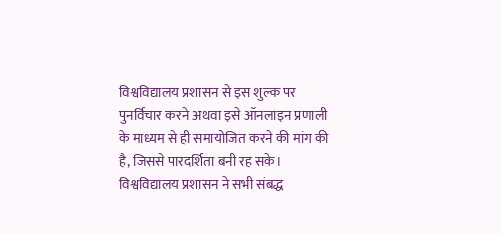विश्वविद्यालय प्रशासन से इस शुल्क पर पुनर्विचार करने अथवा इसे ऑनलाइन प्रणाली के माध्यम से ही समायोजित करने की मांग की है, जिससे पारदर्शिता बनी रह सके।
विश्वविद्यालय प्रशासन ने सभी संबद्ध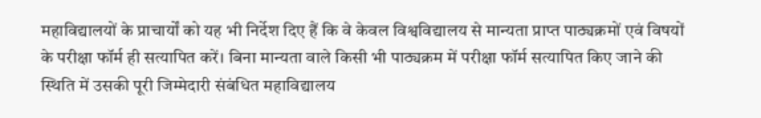महाविद्यालयों के प्राचार्यों को यह भी निर्देश दिए हैं कि वे केवल विश्वविद्यालय से मान्यता प्राप्त पाठ्यक्रमों एवं विषयों के परीक्षा फॉर्म ही सत्यापित करें। बिना मान्यता वाले किसी भी पाठ्यक्रम में परीक्षा फॉर्म सत्यापित किए जाने की स्थिति में उसकी पूरी जिम्मेदारी संबंधित महाविद्यालय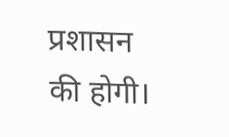प्रशासन की होगी।